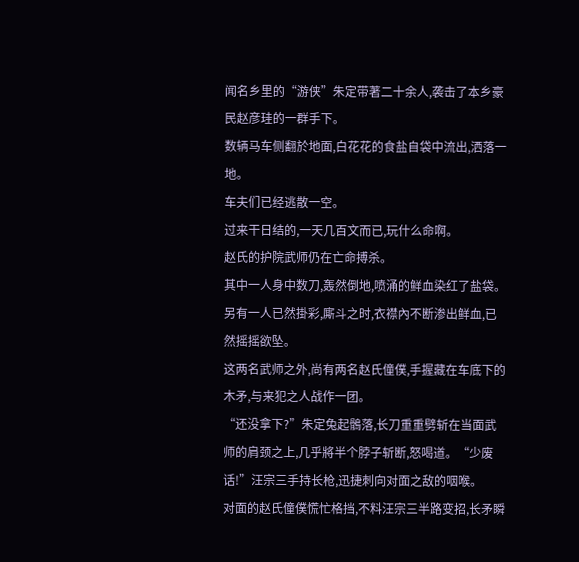闻名乡里的“游侠”朱定带著二十余人,袭击了本乡豪民赵彦珪的一群手下。
数辆马车侧翻於地面,白花花的食盐自袋中流出,洒落一地。
车夫们已经逃散一空。
过来干日结的,一天几百文而已,玩什么命啊。
赵氏的护院武师仍在亡命搏杀。
其中一人身中数刀,轰然倒地,喷涌的鲜血染红了盐袋。
另有一人已然掛彩,廝斗之时,衣襟內不断渗出鲜血,已然摇摇欲坠。
这两名武师之外,尚有两名赵氏僮僕,手握藏在车底下的木矛,与来犯之人战作一团。
“还没拿下?”朱定兔起鶻落,长刀重重劈斩在当面武师的肩颈之上,几乎將半个脖子斩断,怒喝道。“少废话!”汪宗三手持长枪,迅捷刺向对面之敌的咽喉。
对面的赵氏僮僕慌忙格挡,不料汪宗三半路变招,长矛瞬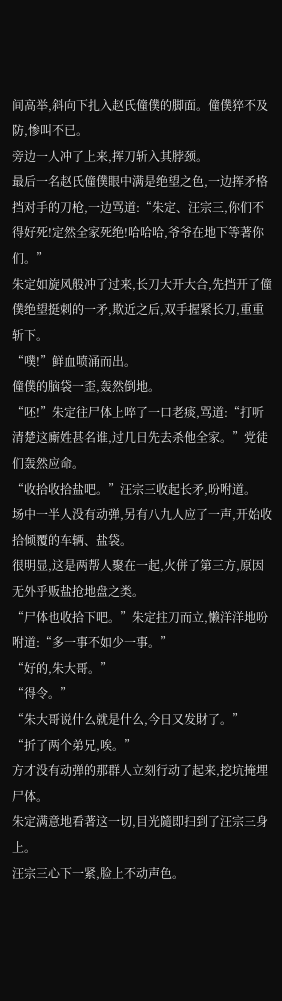间高举,斜向下扎入赵氏僮僕的脚面。僮僕猝不及防,惨叫不已。
旁边一人冲了上来,挥刀斩入其脖颈。
最后一名赵氏僮僕眼中满是绝望之色,一边挥矛格挡对手的刀枪,一边骂道:“朱定、汪宗三,你们不得好死!定然全家死绝!哈哈哈,爷爷在地下等著你们。”
朱定如旋风般冲了过来,长刀大开大合,先挡开了僮僕绝望挺刺的一矛,欺近之后,双手握紧长刀,重重斩下。
“噗!”鲜血喷涌而出。
僮僕的脑袋一歪,轰然倒地。
“呸!”朱定往尸体上啐了一口老痰,骂道:“打听清楚这廝姓甚名谁,过几日先去杀他全家。”党徒们轰然应命。
“收拾收拾盐吧。”汪宗三收起长矛,吩咐道。
场中一半人没有动弹,另有八九人应了一声,开始收拾倾覆的车辆、盐袋。
很明显,这是两帮人聚在一起,火併了第三方,原因无外乎贩盐抢地盘之类。
“尸体也收拾下吧。”朱定拄刀而立,懒洋洋地吩咐道:“多一事不如少一事。”
“好的,朱大哥。”
“得令。”
“朱大哥说什么就是什么,今日又发財了。”
“折了两个弟兄,唉。”
方才没有动弹的那群人立刻行动了起来,挖坑掩埋尸体。
朱定满意地看著这一切,目光隨即扫到了汪宗三身上。
汪宗三心下一紧,脸上不动声色。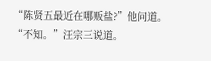“陈贤五最近在哪贩盐?”他问道。
“不知。”汪宗三说道。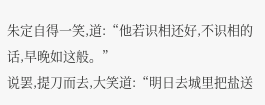朱定自得一笑,道:“他若识相还好,不识相的话,早晚如这般。”
说罢,提刀而去,大笑道:“明日去城里把盐送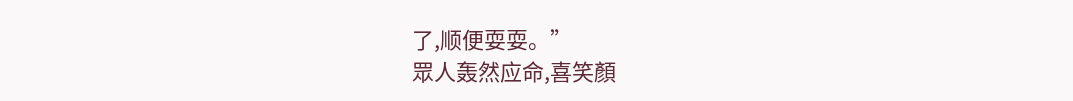了,顺便耍耍。”
眾人轰然应命,喜笑顏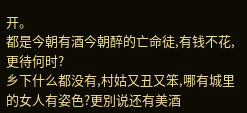开。
都是今朝有酒今朝醉的亡命徒,有钱不花,更待何时?
乡下什么都没有,村姑又丑又笨,哪有城里的女人有姿色?更別说还有美酒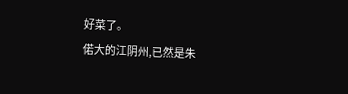好菜了。
偌大的江阴州,已然是朱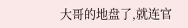大哥的地盘了,就连官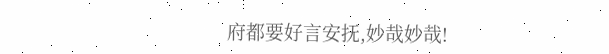府都要好言安抚,妙哉妙哉!